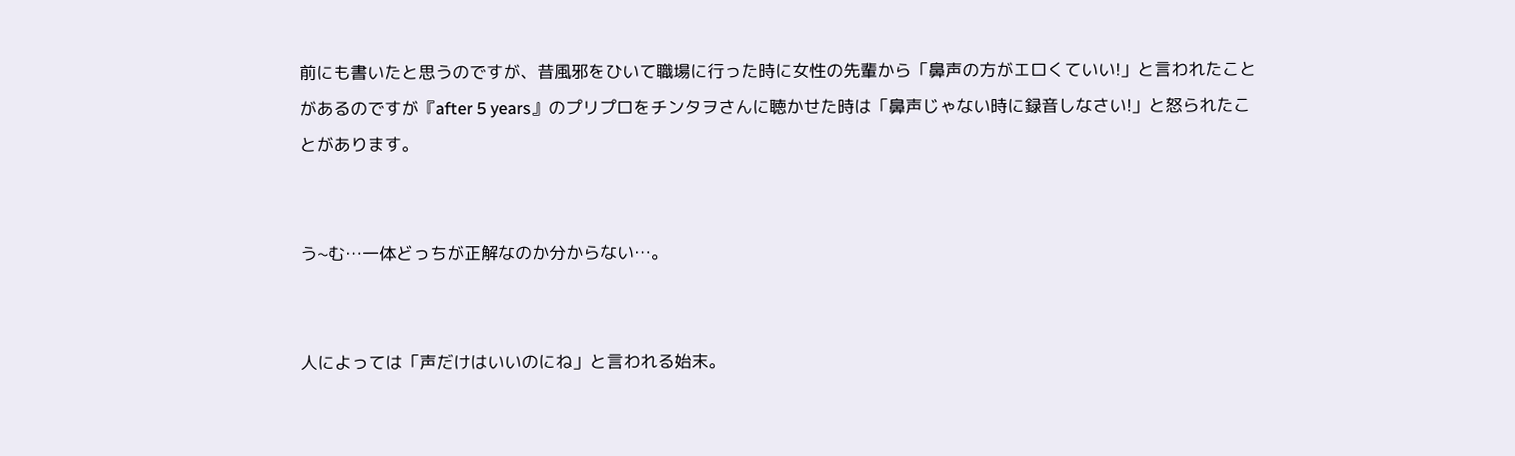前にも書いたと思うのですが、昔風邪をひいて職場に行った時に女性の先輩から「鼻声の方がエロくていい!」と言われたことがあるのですが『after 5 years』のプリプロをチンタヲさんに聴かせた時は「鼻声じゃない時に録音しなさい!」と怒られたことがあります。


う~む…一体どっちが正解なのか分からない…。


人によっては「声だけはいいのにね」と言われる始末。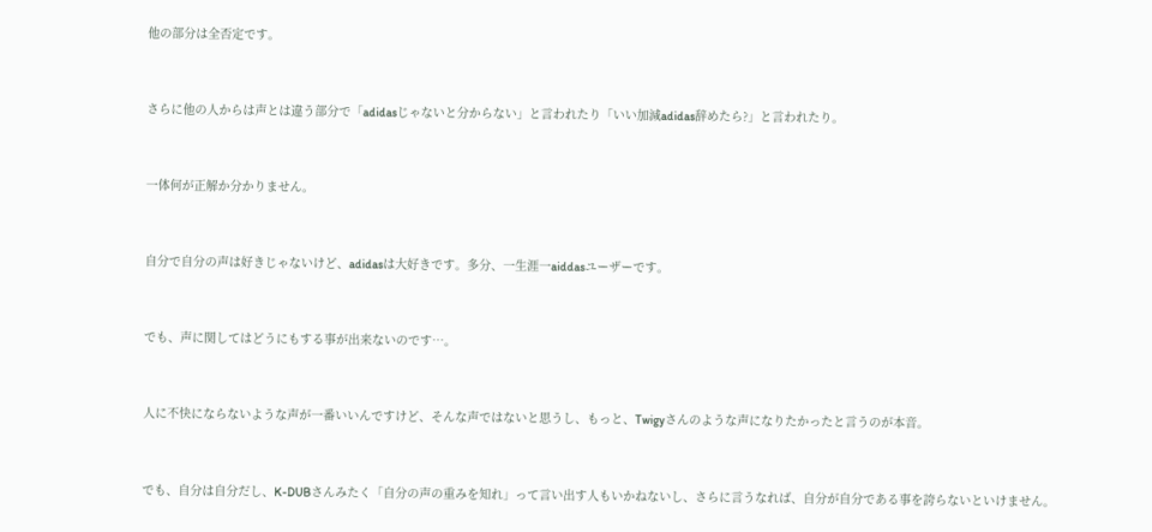他の部分は全否定です。


さらに他の人からは声とは違う部分で「adidasじゃないと分からない」と言われたり「いい加減adidas辞めたら?」と言われたり。


一体何が正解か分かりません。


自分で自分の声は好きじゃないけど、adidasは大好きです。多分、一生涯一aiddasユーザーです。


でも、声に関してはどうにもする事が出来ないのです…。


人に不快にならないような声が一番いいんですけど、そんな声ではないと思うし、もっと、Twigyさんのような声になりたかったと言うのが本音。


でも、自分は自分だし、K-DUBさんみたく「自分の声の重みを知れ」って言い出す人もいかねないし、さらに言うなれば、自分が自分である事を誇らないといけません。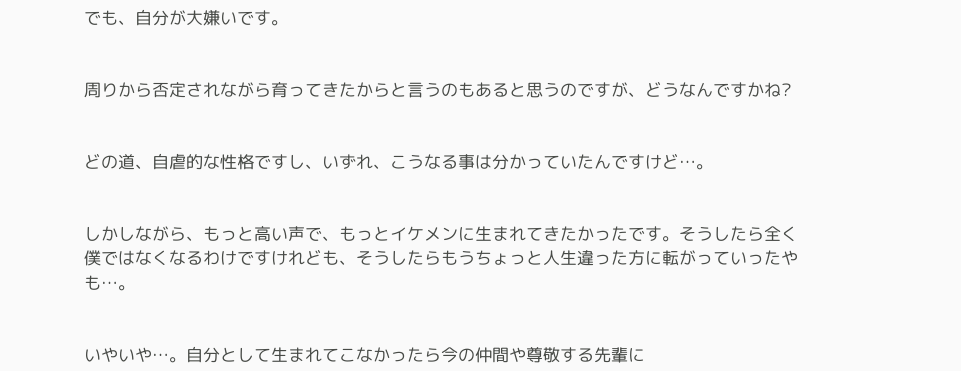でも、自分が大嫌いです。


周りから否定されながら育ってきたからと言うのもあると思うのですが、どうなんですかね?


どの道、自虐的な性格ですし、いずれ、こうなる事は分かっていたんですけど…。


しかしながら、もっと高い声で、もっとイケメンに生まれてきたかったです。そうしたら全く僕ではなくなるわけですけれども、そうしたらもうちょっと人生違った方に転がっていったやも…。


いやいや…。自分として生まれてこなかったら今の仲間や尊敬する先輩に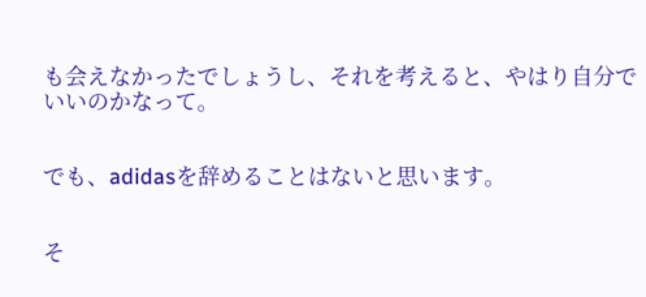も会えなかったでしょうし、それを考えると、やはり自分でいいのかなって。


でも、adidasを辞めることはないと思います。


そ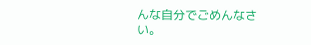んな自分でごめんなさい。